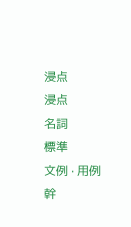浸点
浸点
名詞
標準
文例 · 用例
幹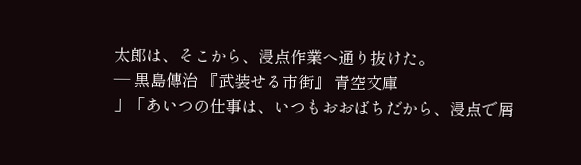太郎は、そこから、浸点作業へ通り抜けた。
— 黒島傳治 『武装せる市街』 青空文庫
」「あいつの仕事は、いつもおおばちだから、浸点で屑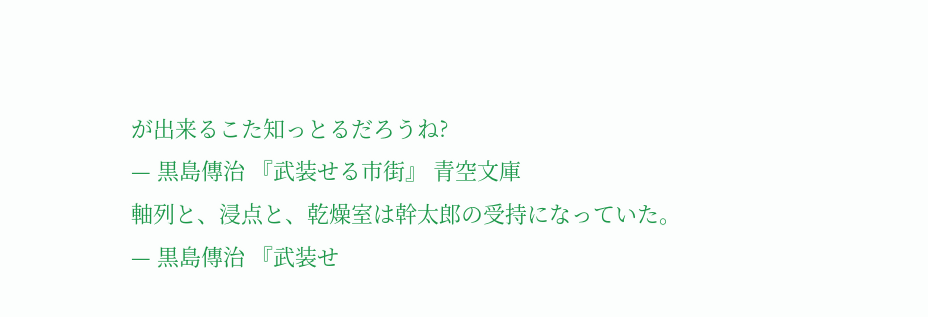が出来るこた知っとるだろうね?
— 黒島傳治 『武装せる市街』 青空文庫
軸列と、浸点と、乾燥室は幹太郎の受持になっていた。
— 黒島傳治 『武装せ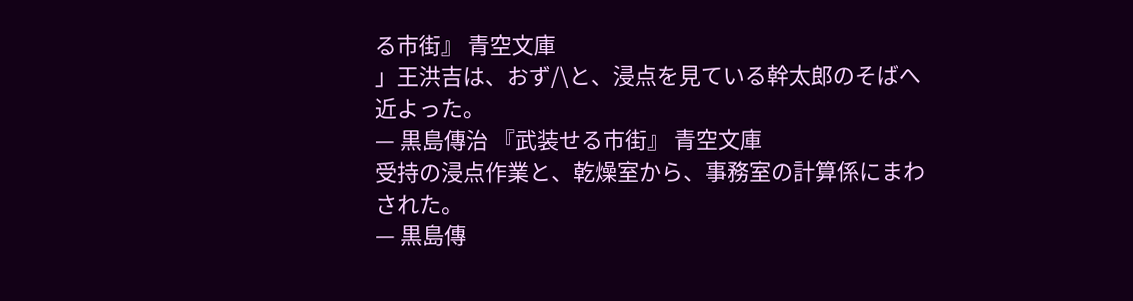る市街』 青空文庫
」王洪吉は、おず/\と、浸点を見ている幹太郎のそばへ近よった。
— 黒島傳治 『武装せる市街』 青空文庫
受持の浸点作業と、乾燥室から、事務室の計算係にまわされた。
— 黒島傳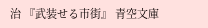治 『武装せる市街』 青空文庫